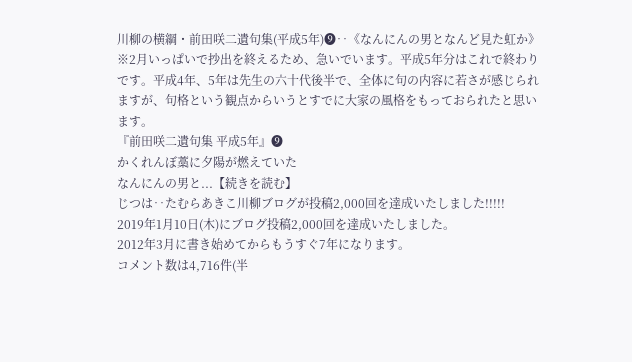川柳の横綱・前田咲二遺句集(平成5年)❾‥《なんにんの男となんど見た虹か》
※2月いっぱいで抄出を終えるため、急いでいます。平成5年分はこれで終わりです。平成4年、5年は先生の六十代後半で、全体に句の内容に若さが感じられますが、句格という観点からいうとすでに大家の風格をもっておられたと思います。
『前田咲二遺句集 平成5年』❾
かくれんぼ藁に夕陽が燃えていた
なんにんの男と...【続きを読む】
じつは‥たむらあきこ川柳ブログが投稿2,000回を達成いたしました!!!!!
2019年1月10日(木)にブログ投稿2,000回を達成いたしました。
2012年3月に書き始めてからもうすぐ7年になります。
コメント数は4,716件(半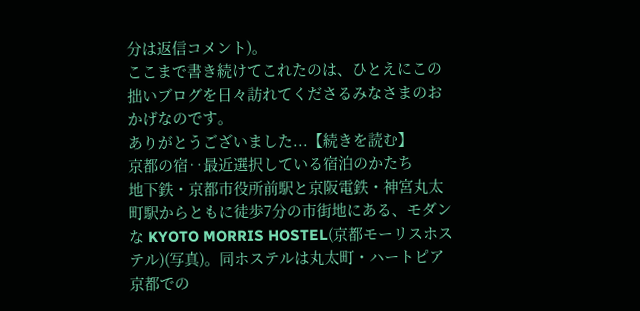分は返信コメント)。
ここまで書き続けてこれたのは、ひとえにこの拙いブログを日々訪れてくださるみなさまのおかげなのです。
ありがとうございました...【続きを読む】
京都の宿‥最近選択している宿泊のかたち
地下鉄・京都市役所前駅と京阪電鉄・神宮丸太町駅からともに徒歩7分の市街地にある、モダンな KYOTO MORRIS HOSTEL(京都モーリスホステル)(写真)。同ホステルは丸太町・ハートピア京都での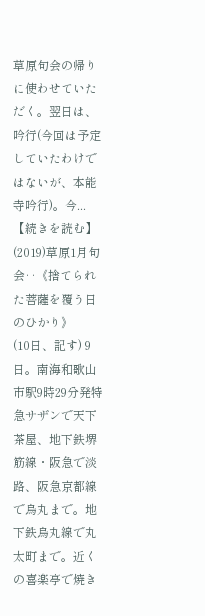草原句会の帰りに使わせていただく。翌日は、吟行(今回は予定していたわけではないが、本能寺吟行)。今...【続きを読む】
(2019)草原1月句会‥《捨てられた菩薩を覆う日のひかり》
(10日、記す) 9日。南海和歌山市駅9時29分発特急サザンで天下茶屋、地下鉄堺筋線・阪急で淡路、阪急京都線で烏丸まで。地下鉄烏丸線で丸太町まで。近くの喜楽亭で焼き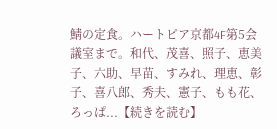鯖の定食。ハートピア京都4F第5会議室まで。和代、茂喜、照子、恵美子、六助、早苗、すみれ、理恵、彰子、喜八郎、秀夫、憲子、もも花、ろっぱ...【続きを読む】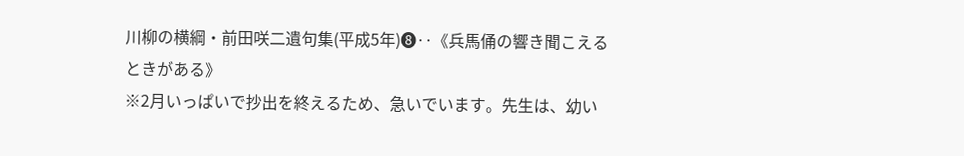川柳の横綱・前田咲二遺句集(平成5年)❽‥《兵馬俑の響き聞こえるときがある》
※2月いっぱいで抄出を終えるため、急いでいます。先生は、幼い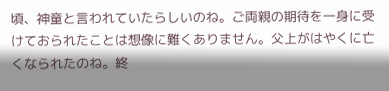頃、神童と言われていたらしいのね。ご両親の期待を一身に受けておられたことは想像に難くありません。父上がはやくに亡くなられたのね。終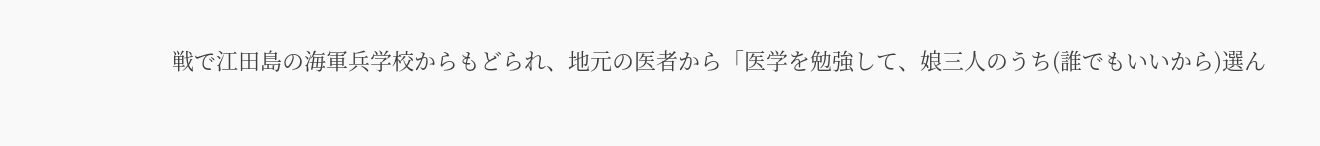戦で江田島の海軍兵学校からもどられ、地元の医者から「医学を勉強して、娘三人のうち(誰でもいいから)選ん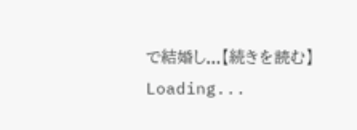で結婚し...【続きを読む】
Loading...